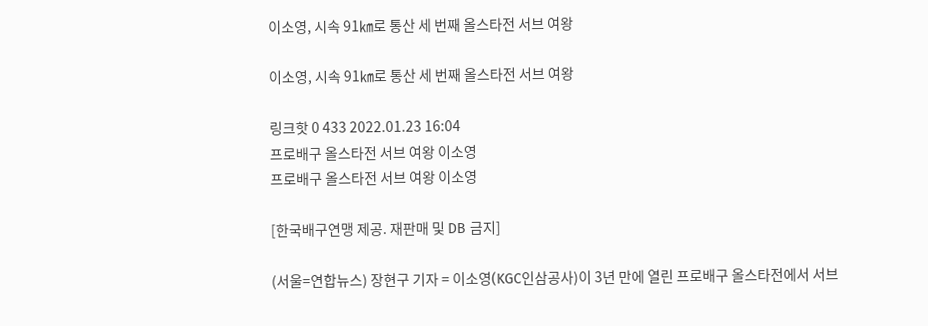이소영, 시속 91㎞로 통산 세 번째 올스타전 서브 여왕

이소영, 시속 91㎞로 통산 세 번째 올스타전 서브 여왕

링크핫 0 433 2022.01.23 16:04
프로배구 올스타전 서브 여왕 이소영
프로배구 올스타전 서브 여왕 이소영

[한국배구연맹 제공. 재판매 및 DB 금지]

(서울=연합뉴스) 장현구 기자 = 이소영(KGC인삼공사)이 3년 만에 열린 프로배구 올스타전에서 서브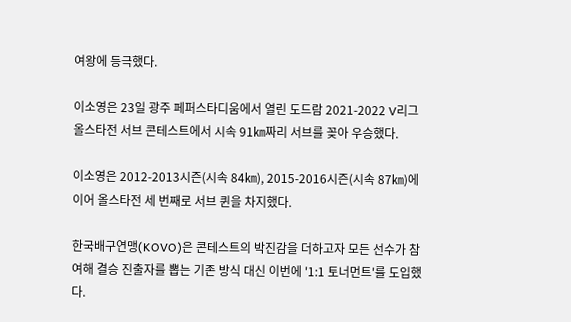여왕에 등극했다.

이소영은 23일 광주 페퍼스타디움에서 열린 도드람 2021-2022 V리그 올스타전 서브 콘테스트에서 시속 91㎞짜리 서브를 꽂아 우승했다.

이소영은 2012-2013시즌(시속 84㎞), 2015-2016시즌(시속 87㎞)에 이어 올스타전 세 번째로 서브 퀸을 차지했다.

한국배구연맹(KOVO)은 콘테스트의 박진감을 더하고자 모든 선수가 참여해 결승 진출자를 뽑는 기존 방식 대신 이번에 '1:1 토너먼트'를 도입했다.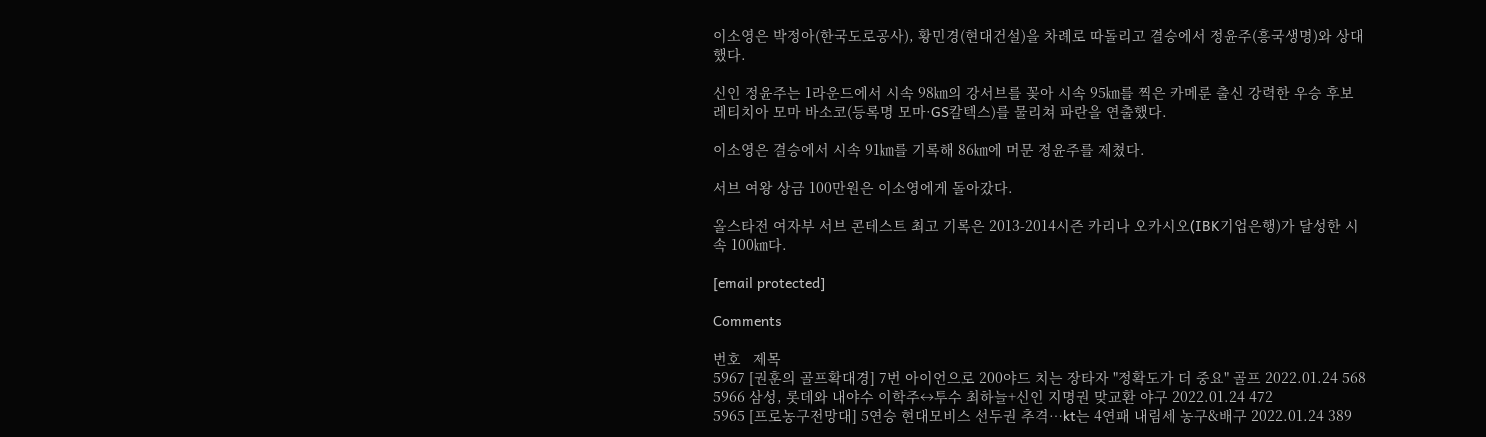이소영은 박정아(한국도로공사), 황민경(현대건설)을 차례로 따돌리고 결승에서 정윤주(흥국생명)와 상대했다.

신인 정윤주는 1라운드에서 시속 98㎞의 강서브를 꽂아 시속 95㎞를 찍은 카메룬 출신 강력한 우승 후보 레티치아 모마 바소코(등록명 모마·GS칼텍스)를 물리쳐 파란을 연출했다.

이소영은 결승에서 시속 91㎞를 기록해 86㎞에 머문 정윤주를 제쳤다.

서브 여왕 상금 100만원은 이소영에게 돌아갔다.

올스타전 여자부 서브 콘테스트 최고 기록은 2013-2014시즌 카리나 오카시오(IBK기업은행)가 달성한 시속 100㎞다.

[email protected]

Comments

번호   제목
5967 [권훈의 골프확대경] 7번 아이언으로 200야드 치는 장타자 "정확도가 더 중요" 골프 2022.01.24 568
5966 삼성, 롯데와 내야수 이학주↔투수 최하늘+신인 지명권 맞교환 야구 2022.01.24 472
5965 [프로농구전망대] 5연승 현대모비스 선두권 추격…kt는 4연패 내림세 농구&배구 2022.01.24 389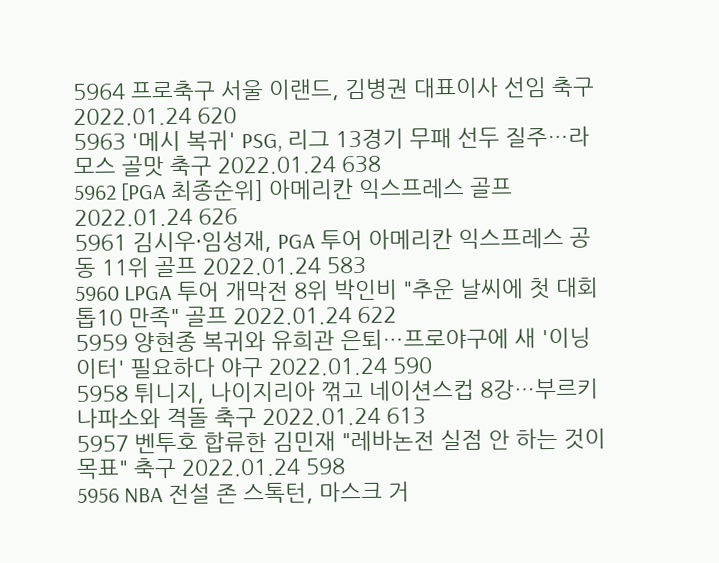5964 프로축구 서울 이랜드, 김병권 대표이사 선임 축구 2022.01.24 620
5963 '메시 복귀' PSG, 리그 13경기 무패 선두 질주…라모스 골맛 축구 2022.01.24 638
5962 [PGA 최종순위] 아메리칸 익스프레스 골프 2022.01.24 626
5961 김시우·임성재, PGA 투어 아메리칸 익스프레스 공동 11위 골프 2022.01.24 583
5960 LPGA 투어 개막전 8위 박인비 "추운 날씨에 첫 대회 톱10 만족" 골프 2022.01.24 622
5959 양현종 복귀와 유희관 은퇴…프로야구에 새 '이닝이터' 필요하다 야구 2022.01.24 590
5958 튀니지, 나이지리아 꺾고 네이션스컵 8강…부르키나파소와 격돌 축구 2022.01.24 613
5957 벤투호 합류한 김민재 "레바논전 실점 안 하는 것이 목표" 축구 2022.01.24 598
5956 NBA 전설 존 스톡턴, 마스크 거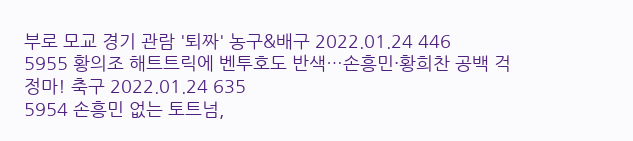부로 모교 경기 관람 '퇴짜' 농구&배구 2022.01.24 446
5955 황의조 해트트릭에 벤투호도 반색…손흥민·황희찬 공백 걱정마! 축구 2022.01.24 635
5954 손흥민 없는 토트넘,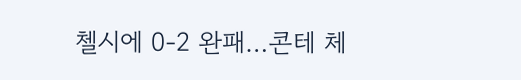첼시에 0-2 완패…콘테 체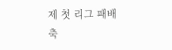제 첫 리그 패배 축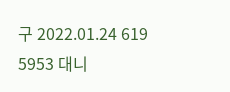구 2022.01.24 619
5953 대니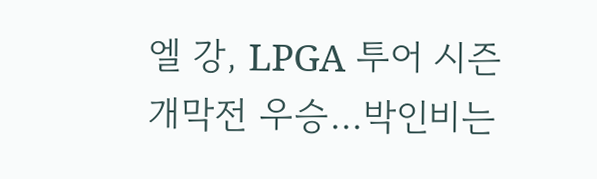엘 강, LPGA 투어 시즌 개막전 우승…박인비는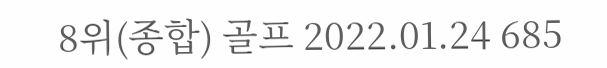8위(종합) 골프 2022.01.24 685